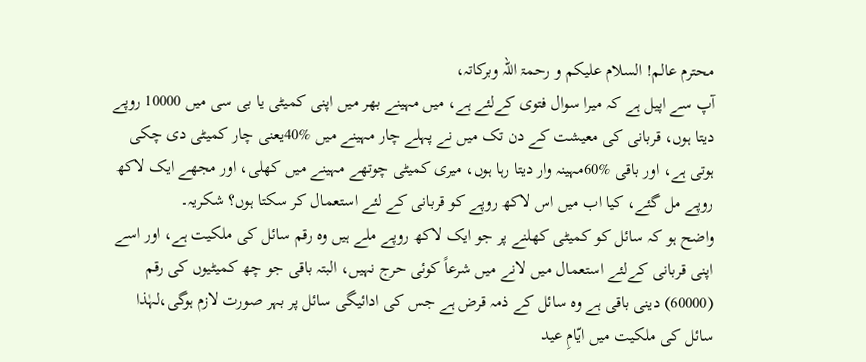محترم عالم! السلام علیکم و رحمۃ اللہ وبرکاتہ،
آپ سے اپیل ہے کہ میرا سوال فتوی کےلئے ہے، میں مہینے بھر میں اپنی کمیٹی یا بی سی میں 10000 روپے دیتا ہوں، قربانی کی معیشت کے دن تک میں نے پہلے چار مہینے میں %40یعنی چار کمیٹی دی چکی ہوتی ہے، اور باقی %60مہینہ وار دیتا رہا ہوں، میری کمیٹی چوتھے مہینے میں کھلی، اور مجھے ایک لاکھ روپے مل گئے، کیا اب میں اس لاکھ روپے کو قربانی کے لئے استعمال کر سکتا ہوں؟ شکریہ۔
واضح ہو کہ سائل کو کمیٹی کھلنے پر جو ایک لاکھ روپے ملے ہیں وہ رقم سائل کی ملکیت ہے، اور اسے اپنی قربانی کےلئے استعمال میں لانے میں شرعاً کوئی حرج نہیں، البتہ باقی جو چھ کمیٹیوں کی رقم (60000) دینی باقی ہے وہ سائل کے ذمہ قرض ہے جس کی ادائیگی سائل پر بہر صورت لازم ہوگی،لہٰذا سائل کی ملکیت میں ایّامِ عید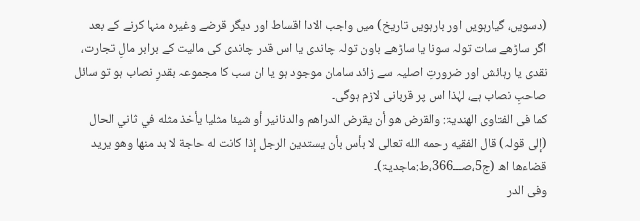(دسویں، گیارہویں اور بارہویں تاریخ) میں واجب الادا اقساط اور دیگر قرضے وغیرہ منہا کرنے کے بعد اگر ساڑھے سات تولہ سونا یا ساڑھے باون تولہ چاندی یا اس قدر چاندی کی مالیت کے برابر مالِ تجارت، نقدی یا رہائش اور ضرورتِ اصلیہ سے زائد سامان موجود ہو یا ان سب کا مجموعہ بقدرِ نصاب ہو تو سائل صاحبِ نصاب ہے، لہٰذا اس پر قربانی لازم ہوگی۔
کما فی الفتاوی الھندیۃ: والقرض هو أن يقرض الدراهم والدنانير أو شيئا مثليا يأخذ مثله في ثاني الحال (إلی قولہ) قال الفقيه رحمه الله تعالى لا بأس بأن يستدين الرجل إذا كانت له حاجة لا بد منها وهو يريد قضاءها اھ (ج5،صـــ366،ط:ماجدیۃ)۔
وفی الدر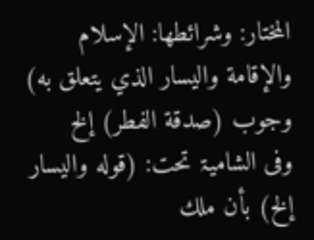المختار: وشرائطها: الإسلام والإقامة واليسار الذي يتعلق به) وجوب (صدقة الفطر) إلخ
وفی الشامیۃ تحت: (قوله واليسار إلخ) بأن ملك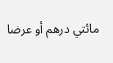مائتي درهم أو عرضا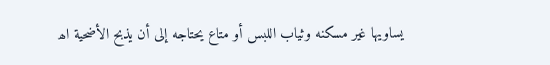يساويها غير مسكنه وثياب اللبس أو متاع يحتاجه إلى أن يذبح الأضحية اھ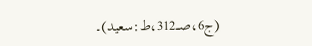(ج6،صـــ312،ط:سعید)۔